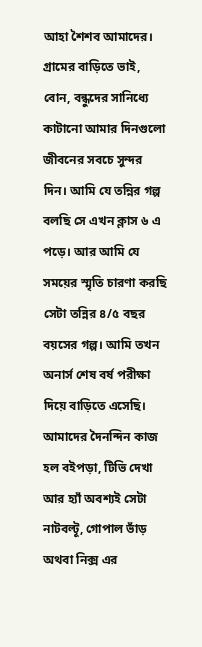আহা শৈশব আমাদের। গ্রামের বাড়িতে ভাই, বোন, বন্ধুদের সানিধ্যে কাটানো আমার দিনগুলো জীবনের সবচে সুন্দর দিন। আমি যে তন্নির গল্প বলছি সে এখন ক্লাস ৬ এ পড়ে। আর আমি যে সময়ের স্মৃতি চারণা করছি সেটা তন্নির ৪/৫ বছর বয়সের গল্প। আমি তখন অনার্স শেষ বর্ষ পরীক্ষা দিয়ে বাড়িতে এসেছি। আমাদের দৈনন্দিন কাজ হল বইপড়া, টিভি দেখা আর হ্যাঁ অবশ্যই সেটা নাটবল্টূ, গোপাল ভাঁড় অথবা নিক্স এর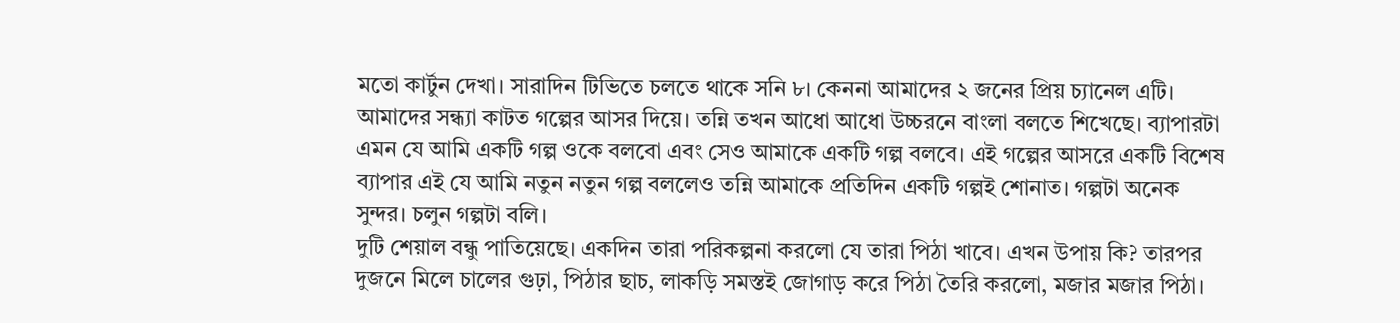মতো কার্টুন দেখা। সারাদিন টিভিতে চলতে থাকে সনি ৮। কেননা আমাদের ২ জনের প্রিয় চ্যানেল এটি।
আমাদের সন্ধ্যা কাটত গল্পের আসর দিয়ে। তন্নি তখন আধো আধো উচ্চরনে বাংলা বলতে শিখেছে। ব্যাপারটা এমন যে আমি একটি গল্প ওকে বলবো এবং সেও আমাকে একটি গল্প বলবে। এই গল্পের আসরে একটি বিশেষ ব্যাপার এই যে আমি নতুন নতুন গল্প বললেও তন্নি আমাকে প্রতিদিন একটি গল্পই শোনাত। গল্পটা অনেক সুন্দর। চলুন গল্পটা বলি।
দুটি শেয়াল বন্ধু পাতিয়েছে। একদিন তারা পরিকল্পনা করলো যে তারা পিঠা খাবে। এখন উপায় কি? তারপর দুজনে মিলে চালের গুঢ়া, পিঠার ছাচ, লাকড়ি সমস্তই জোগাড় করে পিঠা তৈরি করলো, মজার মজার পিঠা।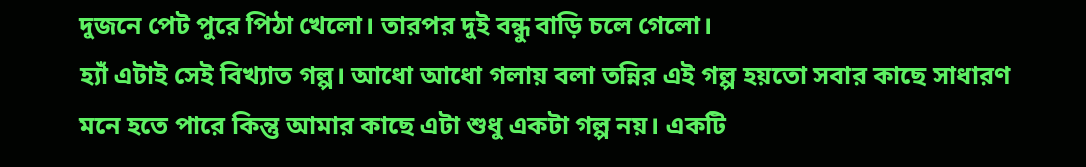দুজনে পেট পুরে পিঠা খেলো। তারপর দুই বন্ধু বাড়ি চলে গেলো।
হ্যাঁ এটাই সেই বিখ্যাত গল্প। আধো আধো গলায় বলা তন্নির এই গল্প হয়তো সবার কাছে সাধারণ মনে হতে পারে কিন্তু আমার কাছে এটা শুধু একটা গল্প নয়। একটি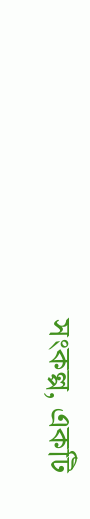সংকল্প, একটি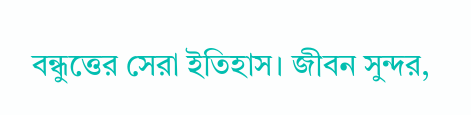বন্ধুত্তের সেরা ইতিহাস। জীবন সুন্দর,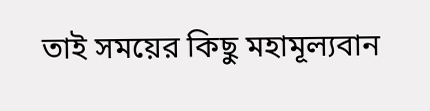তাই সময়ের কিছু মহামূল্যবান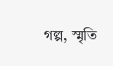গল্প, স্মৃতি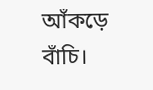আঁকড়ে বাঁচি।